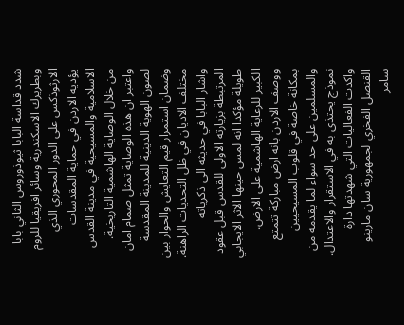شدد قداسة البابا ثيوذوروس الثاني بابا وبطريرك الاسكندرية وسائر افريقيا للروم الارثوذكس على الدور المحوري الذي يؤديه الاردن في حماية المقدسات الاسلامية والمسيحية في مدينة القدس من خلال الوصاية الهاشمية التاريخية. واعتبر ان هذه الوصاية تمثل صمام امان لصون الهوية الدينية للمدينة المقدسة وضمان استمرار قيم التعايش والحوار بين مختلف الاديان في ظل التحديات الراهنة.
واشار البابا في حديثه الى ذكرياته المرتبطة بزيارته الاولى للقدس قبل عقود طويلة مؤكدا انه لمس حينها الاثر الايجابي الكبير للرعاية الهاشمية على الارض. ووصف الاردن بانه ارض مباركة تتمتع بمكانة خاصة في قلوب المسيحيين والمسلمين على حد سواء لما يقدمه من نموذج يحتذى به في الاستقرار والاعتدال.
واكدت الفعاليات التي شهدتها دارة القنصل الفخري لجمهورية سان مارينو سامر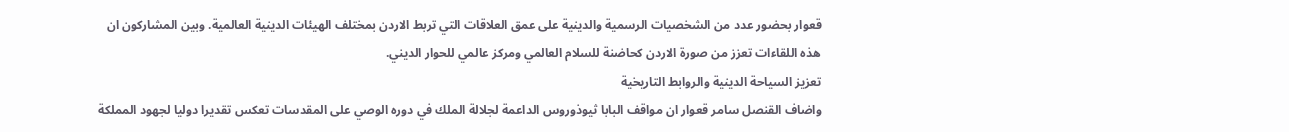قعوار بحضور عدد من الشخصيات الرسمية والدينية على عمق العلاقات التي تربط الاردن بمختلف الهيئات الدينية العالمية. وبين المشاركون ان هذه اللقاءات تعزز من صورة الاردن كحاضنة للسلام العالمي ومركز عالمي للحوار الديني.
تعزيز السياحة الدينية والروابط التاريخية
واضاف القنصل سامر قعوار ان مواقف البابا ثيوذوروس الداعمة لجلالة الملك في دوره الوصي على المقدسات تعكس تقديرا دوليا لجهود المملكة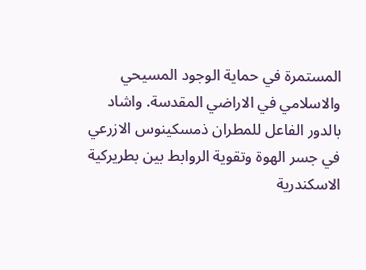المستمرة في حماية الوجود المسيحي والاسلامي في الاراضي المقدسة. واشاد بالدور الفاعل للمطران ذمسكينوس الازرعي في جسر الهوة وتقوية الروابط بين بطريركية الاسكندرية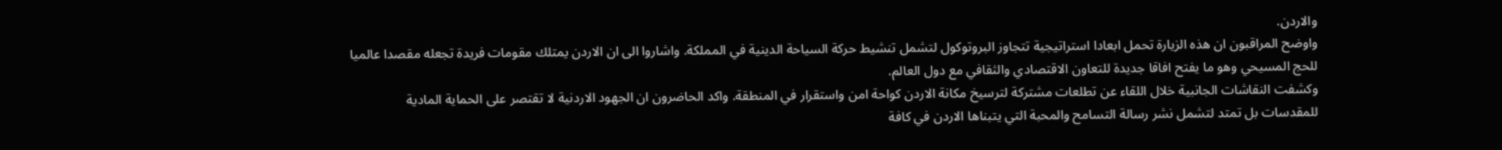والاردن.
واوضح المراقبون ان هذه الزيارة تحمل ابعادا استراتيجية تتجاوز البروتوكول لتشمل تنشيط حركة السياحة الدينية في المملكة. واشاروا الى ان الاردن يمتلك مقومات فريدة تجعله مقصدا عالميا للحج المسيحي وهو ما يفتح افاقا جديدة للتعاون الاقتصادي والثقافي مع دول العالم.
وكشفت النقاشات الجانبية خلال اللقاء عن تطلعات مشتركة لترسيخ مكانة الاردن كواحة امن واستقرار في المنطقة. واكد الحاضرون ان الجهود الاردنية لا تقتصر على الحماية المادية للمقدسات بل تمتد لتشمل نشر رسالة التسامح والمحبة التي يتبناها الاردن في كافة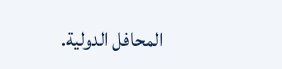المحافل الدولية.